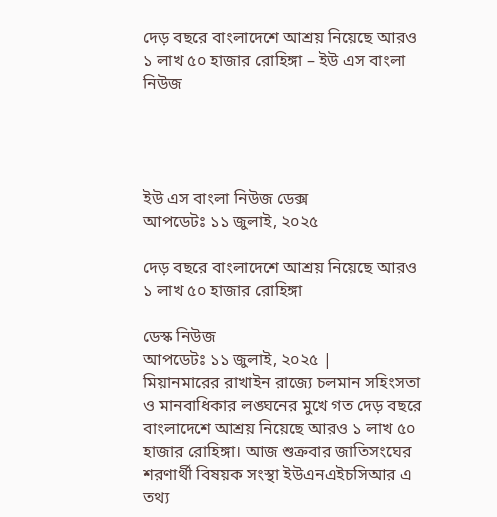দেড় বছরে বাংলাদেশে আশ্রয় নিয়েছে আরও ১ লাখ ৫০ হাজার রোহিঙ্গা – ইউ এস বাংলা নিউজ




ইউ এস বাংলা নিউজ ডেক্স
আপডেটঃ ১১ জুলাই, ২০২৫

দেড় বছরে বাংলাদেশে আশ্রয় নিয়েছে আরও ১ লাখ ৫০ হাজার রোহিঙ্গা

ডেস্ক নিউজ
আপডেটঃ ১১ জুলাই, ২০২৫ |
মিয়ানমারের রাখাইন রাজ্যে চলমান সহিংসতা ও মানবাধিকার লঙ্ঘনের মুখে গত দেড় বছরে বাংলাদেশে আশ্রয় নিয়েছে আরও ১ লাখ ৫০ হাজার রোহিঙ্গা। আজ শুক্রবার জাতিসংঘের শরণার্থী বিষয়ক সংস্থা ইউএনএইচসিআর এ তথ্য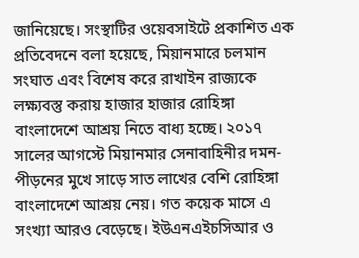জানিয়েছে। সংস্থাটির ওয়েবসাইটে প্রকাশিত এক প্রতিবেদনে বলা হয়েছে, মিয়ানমারে চলমান সংঘাত এবং বিশেষ করে রাখাইন রাজ্যকে লক্ষ্যবস্তু করায় হাজার হাজার রোহিঙ্গা বাংলাদেশে আশ্রয় নিতে বাধ্য হচ্ছে। ২০১৭ সালের আগস্টে মিয়ানমার সেনাবাহিনীর দমন-পীড়নের মুখে সাড়ে সাত লাখের বেশি রোহিঙ্গা বাংলাদেশে আশ্রয় নেয়। গত কয়েক মাসে এ সংখ্যা আরও বেড়েছে। ইউএনএইচসিআর ও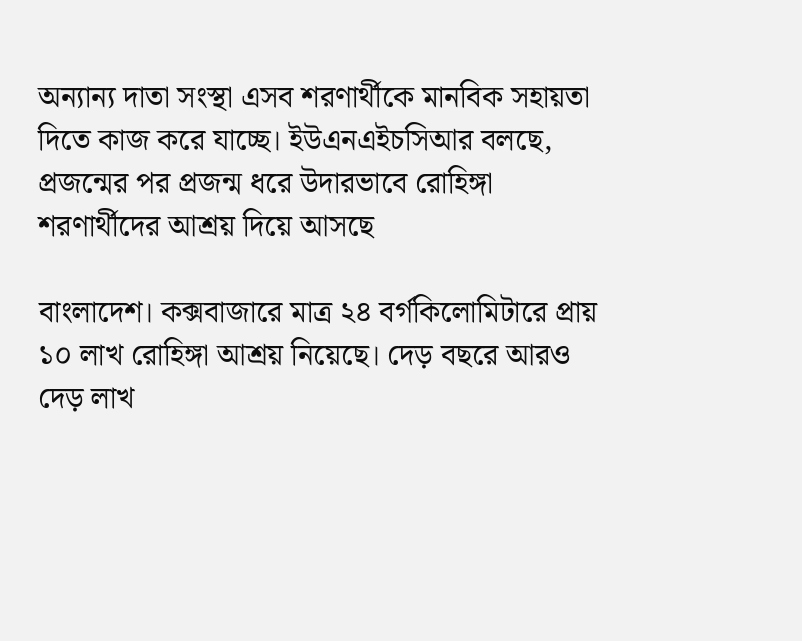অন্যান্য দাতা সংস্থা এসব শরণার্থীকে মানবিক সহায়তা দিতে কাজ করে যাচ্ছে। ইউএনএইচসিআর বলছে, প্রজন্মের পর প্রজন্ম ধরে উদারভাবে রোহিঙ্গা শরণার্থীদের আশ্রয় দিয়ে আসছে

বাংলাদেশ। কক্সবাজারে মাত্র ২৪ বর্গকিলোমিটারে প্রায় ১০ লাখ রোহিঙ্গা আশ্রয় নিয়েছে। দেড় বছরে আরও দেড় লাখ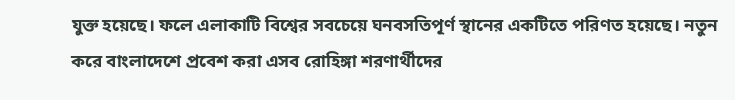যুক্ত হয়েছে। ফলে এলাকাটি বিশ্বের সবচেয়ে ঘনবসতিপূর্ণ স্থানের একটিতে পরিণত হয়েছে। নতুন করে বাংলাদেশে প্রবেশ করা এসব রোহিঙ্গা শরণার্থীদের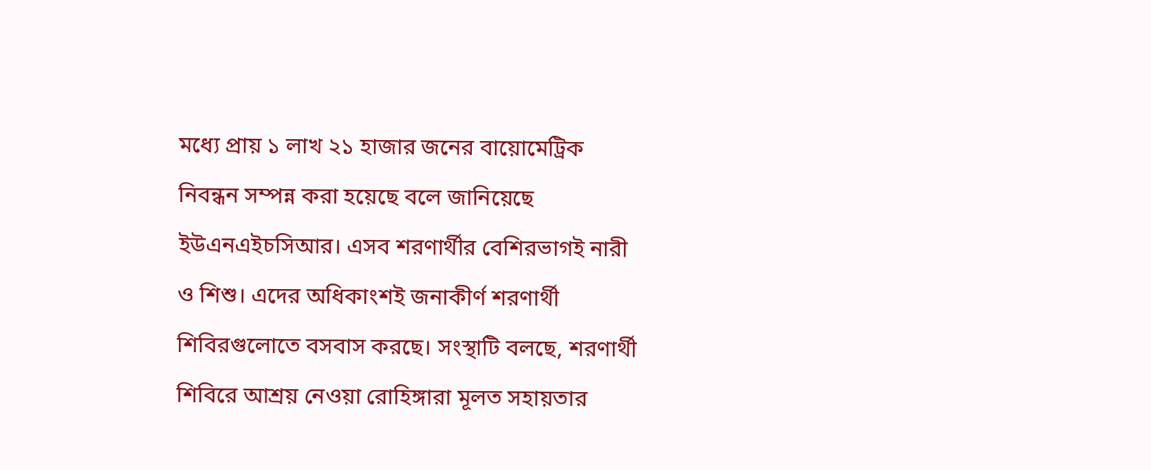মধ্যে প্রায় ১ লাখ ২১ হাজার জনের বায়োমেট্রিক নিবন্ধন সম্পন্ন করা হয়েছে বলে জানিয়েছে ইউএনএইচসিআর। এসব শরণার্থীর বেশিরভাগই নারী ও শিশু। এদের অধিকাংশই জনাকীর্ণ শরণার্থী শিবিরগুলোতে বসবাস করছে। সংস্থাটি বলছে, শরণার্থী শিবিরে আশ্রয় নেওয়া রোহিঙ্গারা মূলত সহায়তার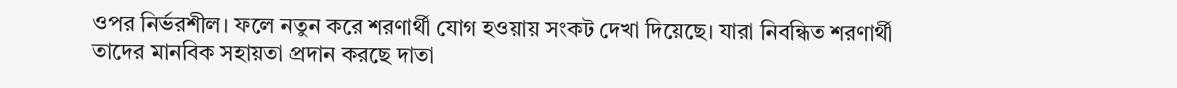ওপর নির্ভরশীল। ফলে নতুন করে শরণার্থী যোগ হওয়ায় সংকট দেখা দিয়েছে। যারা নিবন্ধিত শরণার্থী তাদের মানবিক সহায়তা প্রদান করছে দাতা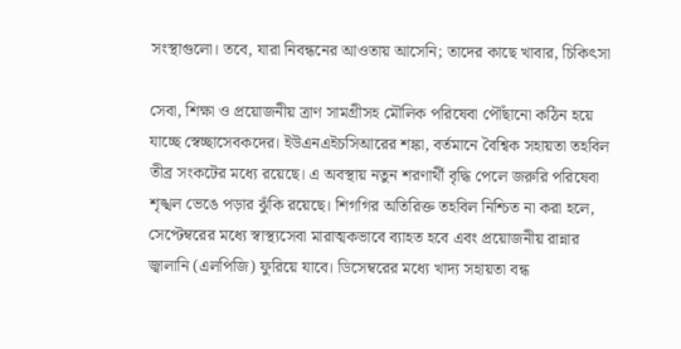সংস্থাগুলো। তবে, যারা নিবন্ধনের আওতায় আসেনি; তাদের কাছে খাবার, চিকিৎসা

সেবা, শিক্ষা ও প্রয়োজনীয় ত্রাণ সামগ্রীসহ মৌলিক পরিষেবা পৌঁছানো কঠিন হয়ে যাচ্ছে স্বেচ্ছাসেবকদের। ইউএনএইচসিআরের শঙ্কা, বর্তমানে বৈশ্বিক সহায়তা তহবিল তীব্র সংকটের মধ্যে রয়েছে। এ অবস্থায় নতুন শরণার্থী বৃদ্ধি পেলে জরুরি পরিষেবা শৃঙ্খল ভেঙে পড়ার ঝুঁকি রয়েছে। শিগগির অতিরিক্ত তহবিল নিশ্চিত না করা হলে, সেপ্টেম্বরের মধ্যে স্বাস্থ্যসেবা মারাত্মকভাবে ব্যাহত হবে এবং প্রয়োজনীয় রান্নার জ্বালানি (এলপিজি) ফুরিয়ে যাবে। ডিসেম্বরের মধ্যে খাদ্য সহায়তা বন্ধ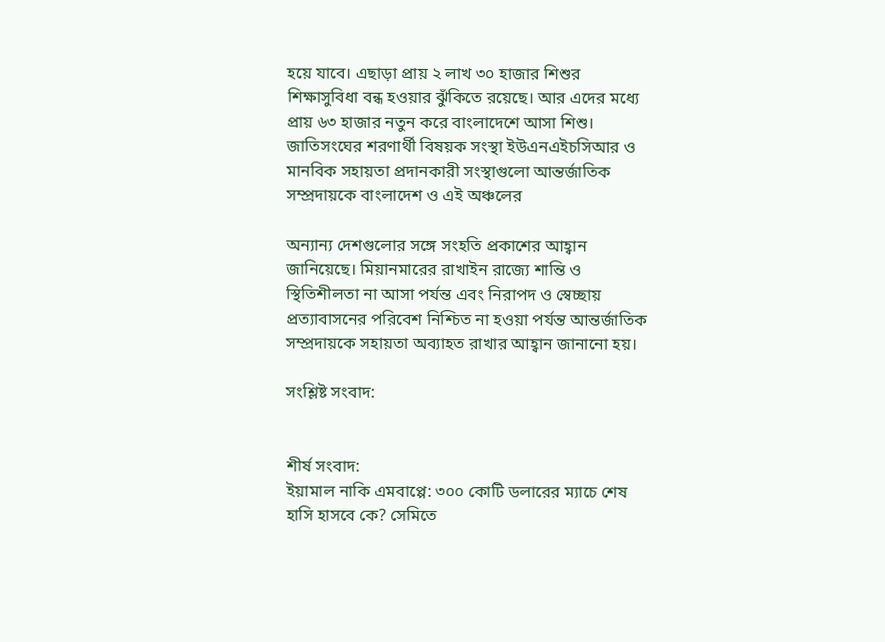হয়ে যাবে। এছাড়া প্রায় ২ লাখ ৩০ হাজার শিশুর শিক্ষাসুবিধা বন্ধ হওয়ার ঝুঁকিতে রয়েছে। আর এদের মধ্যে প্রায় ৬৩ হাজার নতুন করে বাংলাদেশে আসা শিশু। জাতিসংঘের শরণার্থী বিষয়ক সংস্থা ইউএনএইচসিআর ও মানবিক সহায়তা প্রদানকারী সংস্থাগুলো আন্তর্জাতিক সম্প্রদায়কে বাংলাদেশ ও এই অঞ্চলের

অন্যান্য দেশগুলোর সঙ্গে সংহতি প্রকাশের আহ্বান জানিয়েছে। মিয়ানমারের রাখাইন রাজ্যে শান্তি ও স্থিতিশীলতা না আসা পর্যন্ত এবং নিরাপদ ও স্বেচ্ছায় প্রত্যাবাসনের পরিবেশ নিশ্চিত না হওয়া পর্যন্ত আন্তর্জাতিক সম্প্রদায়কে সহায়তা অব্যাহত রাখার আহ্বান জানানো হয়।

সংশ্লিষ্ট সংবাদ:


শীর্ষ সংবাদ:
ইয়ামাল নাকি এমবাপ্পে: ৩০০ কোটি ডলারের ম্যাচে শেষ হাসি হাসবে কে? সেমিতে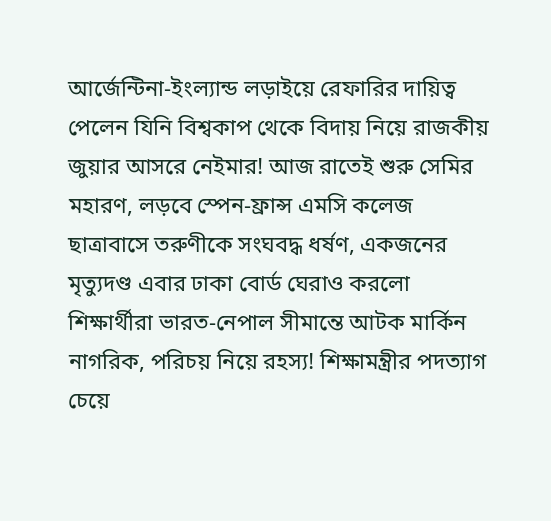আর্জেন্টিনা-ইংল্যান্ড লড়াইয়ে রেফারির দায়িত্ব পেলেন যিনি বিশ্বকাপ থেকে বিদায় নিয়ে রাজকীয় জুয়ার আসরে নেইমার! আজ রাতেই শুরু সেমির মহারণ, লড়বে স্পেন-ফ্রান্স এমসি কলেজ ছাত্রাবাসে তরুণীকে সংঘবদ্ধ ধর্ষণ, একজনের মৃত্যুদণ্ড এবার ঢাকা বোর্ড ঘেরাও করলো শিক্ষার্থীরা ভারত-নেপাল সীমান্তে আটক মার্কিন নাগরিক, পরিচয় নিয়ে রহস্য! শিক্ষামন্ত্রীর পদত্যাগ চেয়ে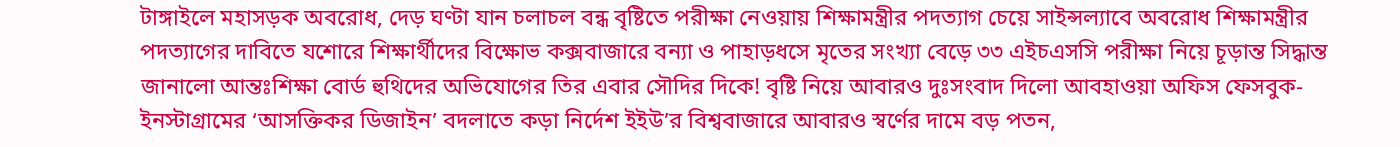টাঙ্গাইলে মহাসড়ক অবরোধ, দেড় ঘণ্টা যান চলাচল বন্ধ বৃষ্টিতে পরীক্ষা নেওয়ায় শিক্ষামন্ত্রীর পদত্যাগ চেয়ে সাইন্সল্যাবে অবরোধ শিক্ষামন্ত্রীর পদত্যাগের দাবিতে যশোরে শিক্ষার্থীদের বিক্ষোভ কক্সবাজারে বন্যা ও পাহাড়ধসে মৃতের সংখ্যা বেড়ে ৩৩ এইচএসসি পরীক্ষা নিয়ে চূড়ান্ত সিদ্ধান্ত জানালো আন্তঃশিক্ষা বোর্ড হুথিদের অভিযোগের তির এবার সৌদির দিকে! বৃষ্টি নিয়ে আবারও দুঃসংবাদ দিলো আবহাওয়া অফিস ফেসবুক-ইনস্টাগ্রামের ‘আসক্তিকর ডিজাইন’ বদলাতে কড়া নির্দেশ ইইউ’র বিশ্ববাজারে আবারও স্বর্ণের দামে বড় পতন,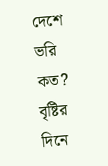দেশে ভরি কত? বৃষ্টির দিনে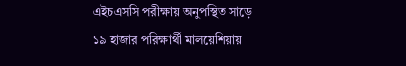এইচএসসি পরীক্ষায় অনুপস্থিত সাড়ে ১৯ হাজার পরিক্ষার্থী মালয়েশিয়ায়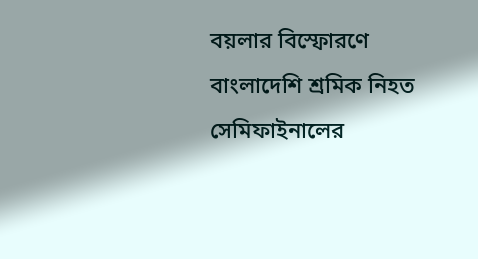বয়লার বিস্ফোরণে বাংলাদেশি শ্রমিক নিহত সেমিফাইনালের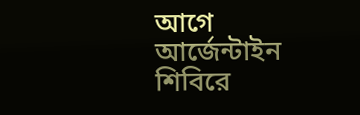আগে আর্জেন্টাইন শিবিরে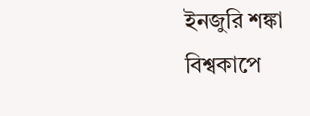ইনজুরি শঙ্কা বিশ্বকাপে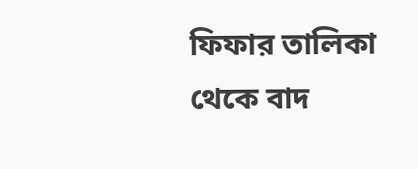ফিফার তালিকা থেকে বাদ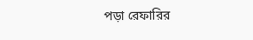পড়া রেফারির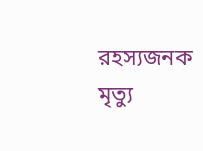রহস্যজনক মৃত্যু